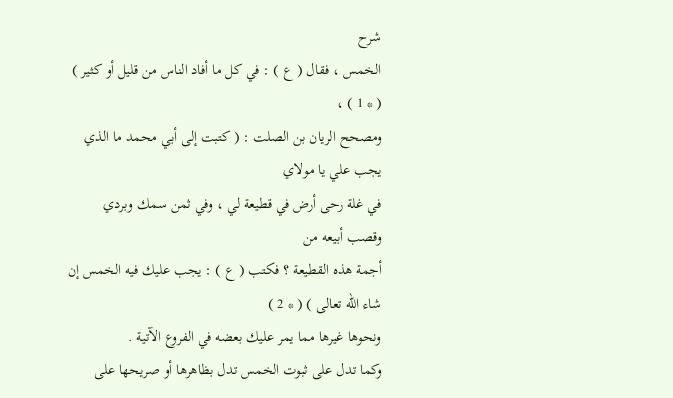شرح
الخمس ، فقال ( ع ) : في كل ما أفاد الناس من قليل أو كثير ) ( * 1 ) ،
ومصحح الريان بن الصلت : ( كتبت إلى أبي محمد ما الذي يجب علي يا مولاي
في غلة رحى أرض في قطيعة لي ، وفي ثمن سمك وبردي وقصب أبيعه من
أجمة هذه القطيعة ؟ فكتب ( ع ) : يجب عليك فيه الخمس إن شاء الله تعالى ) ( * 2 )
ونحوها غيرها مما يمر عليك بعضه في الفروع الآتية .
وكما تدل على ثبوت الخمس تدل بظاهرها أو صريحها على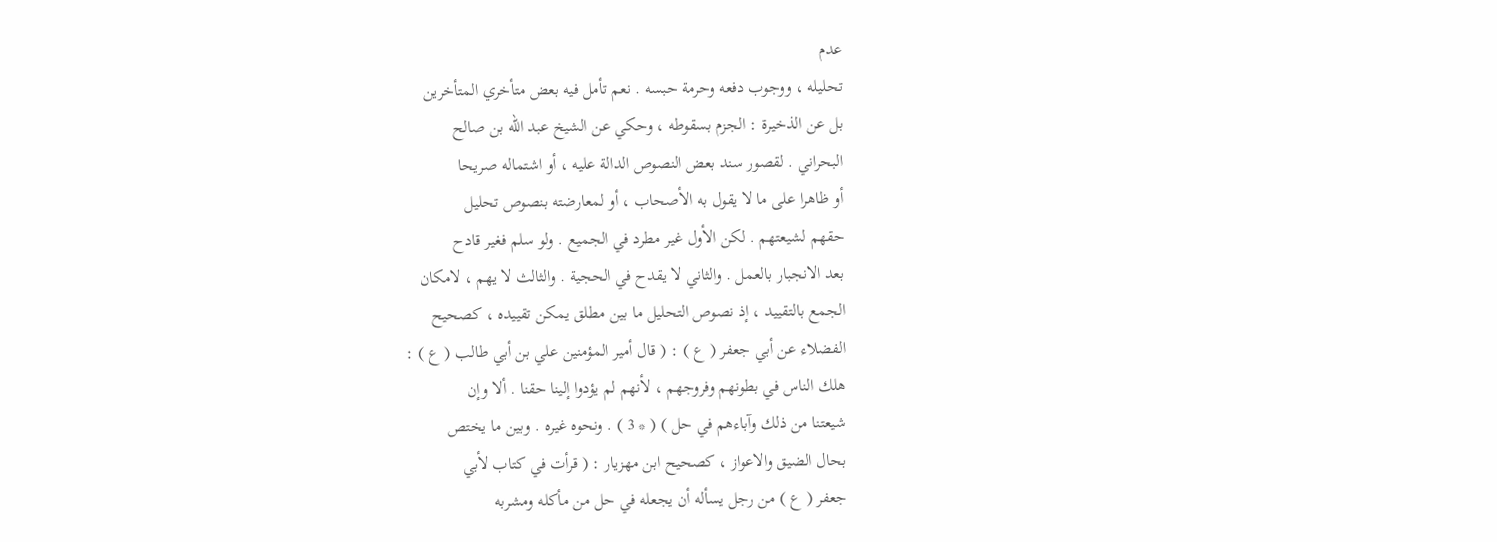عدم
تحليله ، ووجوب دفعه وحرمة حبسه . نعم تأمل فيه بعض متأخري المتأخرين
بل عن الذخيرة : الجزم بسقوطه ، وحكي عن الشيخ عبد الله بن صالح
البحراني . لقصور سند بعض النصوص الدالة عليه ، أو اشتماله صريحا
أو ظاهرا على ما لا يقول به الأصحاب ، أو لمعارضته بنصوص تحليل
حقهم لشيعتهم . لكن الأول غير مطرد في الجميع . ولو سلم فغير قادح
بعد الانجبار بالعمل . والثاني لا يقدح في الحجية . والثالث لا يهم ، لامكان
الجمع بالتقييد ، إذ نصوص التحليل ما بين مطلق يمكن تقييده ، كصحيح
الفضلاء عن أبي جعفر ( ع ) : ( قال أمير المؤمنين علي بن أبي طالب ( ع ) :
هلك الناس في بطونهم وفروجهم ، لأنهم لم يؤدوا إلينا حقنا . ألا وإن
شيعتنا من ذلك وآباءهم في حل ) ( * 3 ) . ونحوه غيره . وبين ما يختص
بحال الضيق والاعواز ، كصحيح ابن مهزيار : ( قرأت في كتاب لأبي
جعفر ( ع ) من رجل يسأله أن يجعله في حل من مأكله ومشربه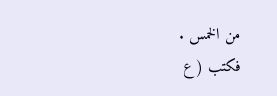من الخمس .
فكتب ( ع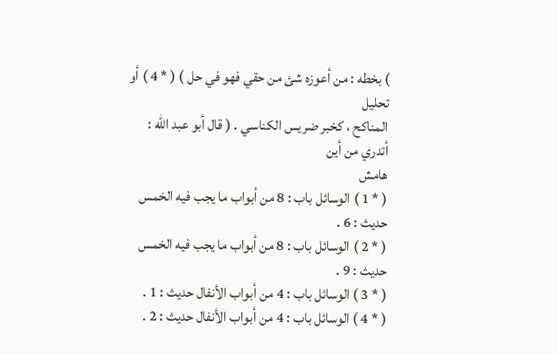) بخطه : من أعوزه شئ من حقي فهو في حل ) ( * 4 ) أو تحليل
المناكح ، كخبر ضريس الكناسي . ( قال أبو عبد الله : أتدري من أين
هامش
( * 1 ) الوسائل باب : 8 من أبواب ما يجب فيه الخمس حديث : 6 .
( * 2 ) الوسائل باب : 8 من أبواب ما يجب فيه الخمس حديث : 9 .
( * 3 ) الوسائل باب : 4 من أبواب الأنفال حديث : 1 .
( * 4 ) الوسائل باب : 4 من أبواب الأنفال حديث : 2 .